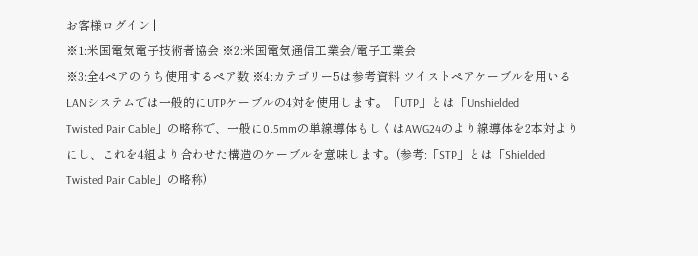お客様ログイン |
※1:米国電気電子技術者協会 ※2:米国電気通信工業会/電子工業会
※3:全4ペアのうち使用するペア数 ※4:カテゴリー5は参考資料 ツイストペアケーブルを用いるLANシステムでは一般的にUTPケーブルの4対を使用します。「UTP」とは「Unshielded
Twisted Pair Cable」の略称で、一般に0.5mmの単線導体もしくはAWG24のより線導体を2本対よりにし、これを4組より合わせた構造のケーブルを意味します。(参考:「STP」とは「Shielded
Twisted Pair Cable」の略称)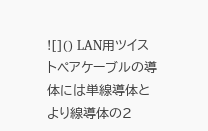![]() LAN用ツイストペアケーブルの導体には単線導体とより線導体の2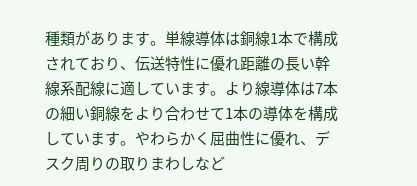種類があります。単線導体は銅線1本で構成されており、伝送特性に優れ距離の長い幹線系配線に適しています。より線導体は7本の細い銅線をより合わせて1本の導体を構成しています。やわらかく屈曲性に優れ、デスク周りの取りまわしなど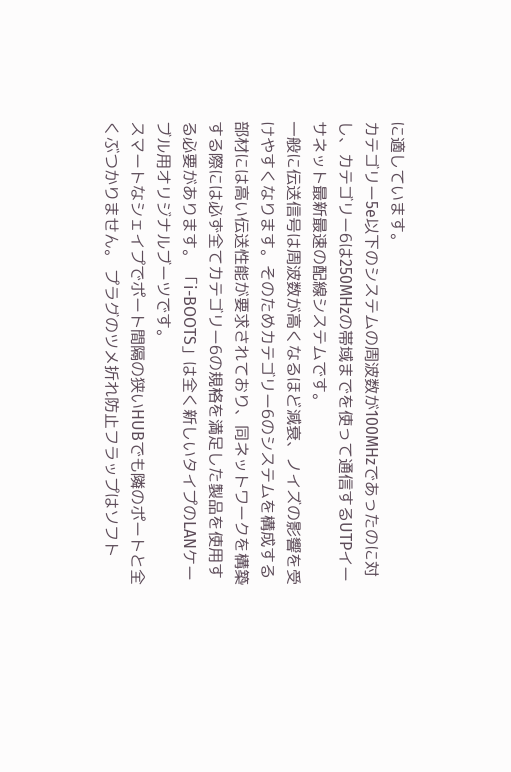に適しています。
カテゴリー5e以下のシステムの周波数が100MHzであったのに対し、カテゴリー6は250MHzの帯域までを使って通信するUTPイーサネット最新最速の配線システムです。
一般に伝送信号は周波数が高くなるほど減衰、ノイズの影響を受けやすくなります。そのためカテゴリー6のシステムを構成する部材には高い伝送性能が要求されており、同ネットワークを構築する際には必ず全てカテゴリー6の規格を満足した製品を使用する必要があります。 「i-BOOTS」は全く新しいタイプのLANケーブル用オリジナルブーツです。
スマートなシェイプでポート間隔の狭いHUBでも隣のポートと全くぶつかりません。 プラグのツメ折れ防止フラップはソフト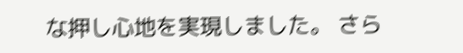な押し心地を実現しました。 さら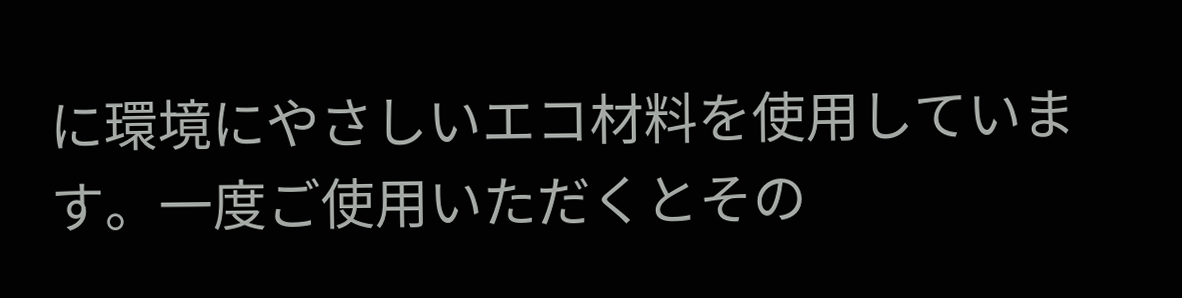に環境にやさしいエコ材料を使用しています。一度ご使用いただくとその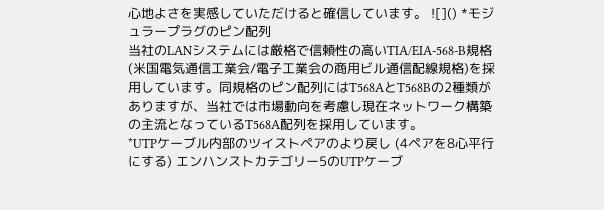心地よさを実感していただけると確信しています。 ![]() *モジュラープラグのピン配列
当社のLANシステムには厳格で信頼性の高いTIA/EIA-568-B規格(米国電気通信工業会/電子工業会の商用ビル通信配線規格)を採用しています。同規格のピン配列にはT568AとT568Bの2種類がありますが、当社では市場動向を考慮し現在ネットワーク構築の主流となっているT568A配列を採用しています。
*UTPケーブル内部のツイストペアのより戻し (4ペアを8心平行にする) エンハンストカテゴリー5のUTPケーブ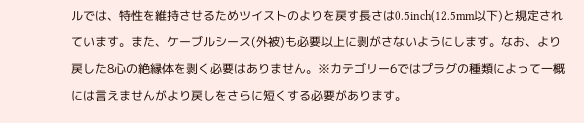ルでは、特性を維持させるためツイストのよりを戻す長さは0.5inch(12.5mm以下)と規定されています。また、ケーブルシース(外被)も必要以上に剥がさないようにします。なお、より戻した8心の絶縁体を剥く必要はありません。※カテゴリー6ではプラグの種類によって一概には言えませんがより戻しをさらに短くする必要があります。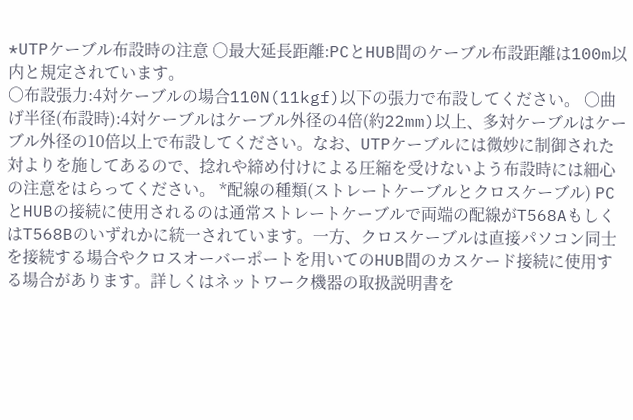*UTPケーブル布設時の注意 ○最大延長距離:PCとHUB間のケーブル布設距離は100m以内と規定されています。
○布設張力:4対ケーブルの場合110N(11kgf)以下の張力で布設してください。 ○曲げ半径(布設時):4対ケーブルはケーブル外径の4倍(約22mm)以上、多対ケーブルはケーブル外径の10倍以上で布設してください。なお、UTPケーブルには微妙に制御された対よりを施してあるので、捻れや締め付けによる圧縮を受けないよう布設時には細心の注意をはらってください。 *配線の種類(ストレートケーブルとクロスケーブル) PCとHUBの接続に使用されるのは通常ストレートケーブルで両端の配線がT568AもしくはT568Bのいずれかに統一されています。一方、クロスケーブルは直接パソコン同士を接続する場合やクロスオーバーポートを用いてのHUB間のカスケード接続に使用する場合があります。詳しくはネットワーク機器の取扱説明書を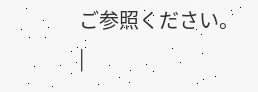ご参照ください。
|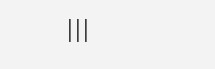|||